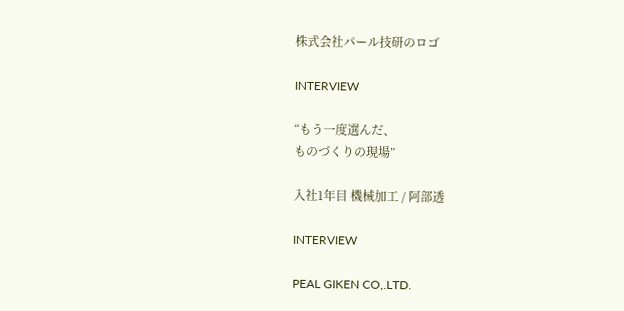株式会社パール技研のロゴ

INTERVIEW

“もう一度選んだ、
ものづくりの現場”

入社1年目 機械加工 / 阿部透

INTERVIEW

PEAL GIKEN CO,.LTD.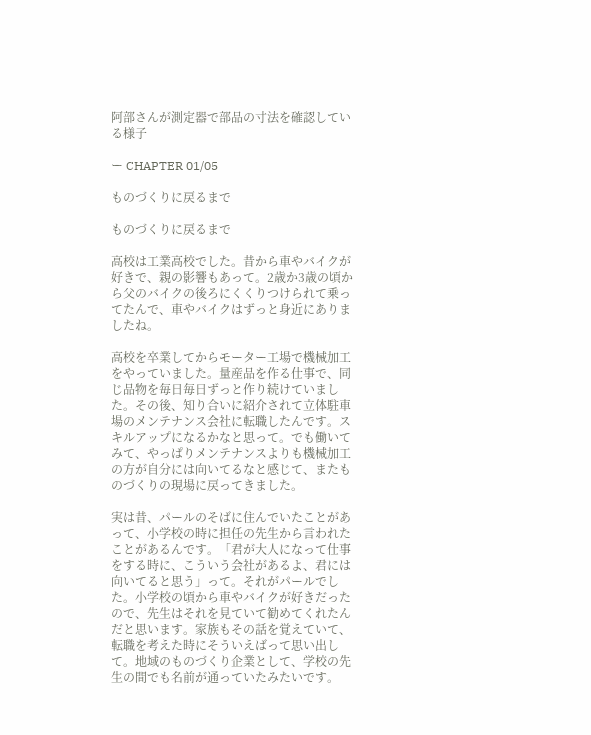阿部さんが測定器で部品の寸法を確認している様子

ー CHAPTER 01/05

ものづくりに戻るまで

ものづくりに戻るまで

高校は工業高校でした。昔から車やバイクが好きで、親の影響もあって。2歳か3歳の頃から父のバイクの後ろにくくりつけられて乗ってたんで、車やバイクはずっと身近にありましたね。

高校を卒業してからモーター工場で機械加工をやっていました。量産品を作る仕事で、同じ品物を毎日毎日ずっと作り続けていました。その後、知り合いに紹介されて立体駐車場のメンテナンス会社に転職したんです。スキルアップになるかなと思って。でも働いてみて、やっぱりメンテナンスよりも機械加工の方が自分には向いてるなと感じて、またものづくりの現場に戻ってきました。

実は昔、パールのそばに住んでいたことがあって、小学校の時に担任の先生から言われたことがあるんです。「君が大人になって仕事をする時に、こういう会社があるよ、君には向いてると思う」って。それがパールでした。小学校の頃から車やバイクが好きだったので、先生はそれを見ていて勧めてくれたんだと思います。家族もその話を覚えていて、転職を考えた時にそういえばって思い出して。地域のものづくり企業として、学校の先生の間でも名前が通っていたみたいです。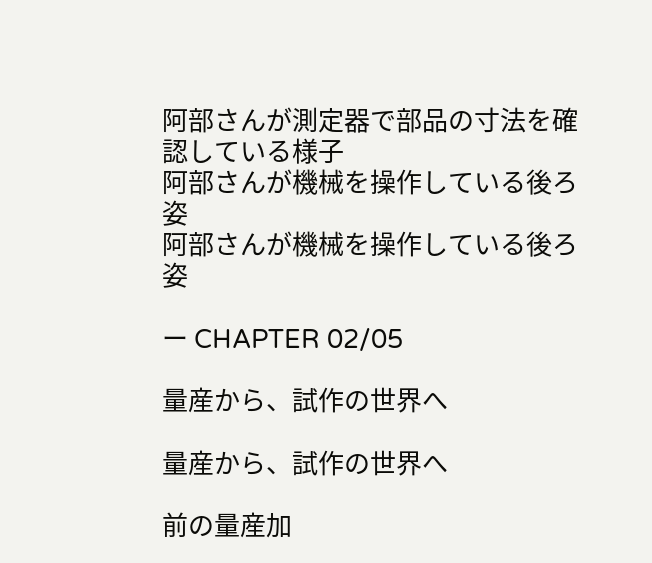阿部さんが測定器で部品の寸法を確認している様子
阿部さんが機械を操作している後ろ姿
阿部さんが機械を操作している後ろ姿

ー CHAPTER 02/05

量産から、試作の世界へ

量産から、試作の世界へ

前の量産加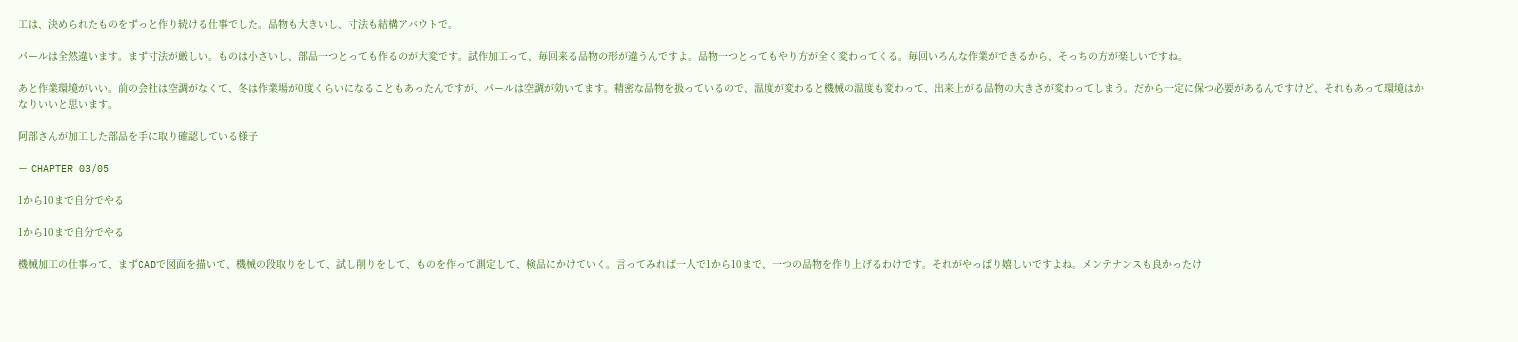工は、決められたものをずっと作り続ける仕事でした。品物も大きいし、寸法も結構アバウトで。

パールは全然違います。まず寸法が厳しい。ものは小さいし、部品一つとっても作るのが大変です。試作加工って、毎回来る品物の形が違うんですよ。品物一つとってもやり方が全く変わってくる。毎回いろんな作業ができるから、そっちの方が楽しいですね。

あと作業環境がいい。前の会社は空調がなくて、冬は作業場が0度くらいになることもあったんですが、パールは空調が効いてます。精密な品物を扱っているので、温度が変わると機械の温度も変わって、出来上がる品物の大きさが変わってしまう。だから一定に保つ必要があるんですけど、それもあって環境はかなりいいと思います。

阿部さんが加工した部品を手に取り確認している様子

ー CHAPTER 03/05

1から10まで自分でやる

1から10まで自分でやる

機械加工の仕事って、まずCADで図面を描いて、機械の段取りをして、試し削りをして、ものを作って測定して、検品にかけていく。言ってみれば一人で1から10まで、一つの品物を作り上げるわけです。それがやっぱり嬉しいですよね。メンテナンスも良かったけ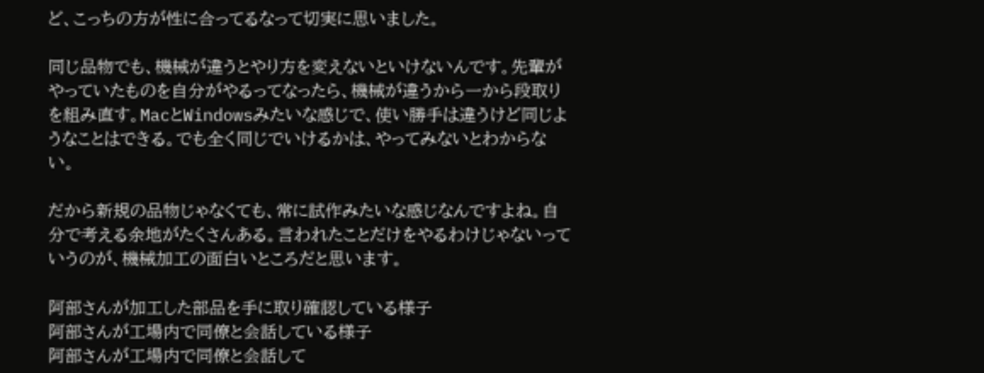ど、こっちの方が性に合ってるなって切実に思いました。

同じ品物でも、機械が違うとやり方を変えないといけないんです。先輩がやっていたものを自分がやるってなったら、機械が違うから一から段取りを組み直す。MacとWindowsみたいな感じで、使い勝手は違うけど同じようなことはできる。でも全く同じでいけるかは、やってみないとわからない。

だから新規の品物じゃなくても、常に試作みたいな感じなんですよね。自分で考える余地がたくさんある。言われたことだけをやるわけじゃないっていうのが、機械加工の面白いところだと思います。

阿部さんが加工した部品を手に取り確認している様子
阿部さんが工場内で同僚と会話している様子
阿部さんが工場内で同僚と会話して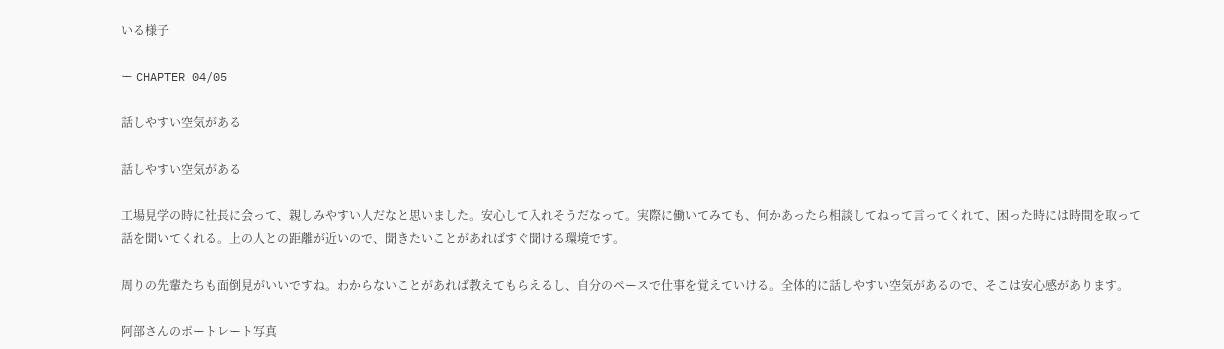いる様子

ー CHAPTER 04/05

話しやすい空気がある

話しやすい空気がある

工場見学の時に社長に会って、親しみやすい人だなと思いました。安心して入れそうだなって。実際に働いてみても、何かあったら相談してねって言ってくれて、困った時には時間を取って話を聞いてくれる。上の人との距離が近いので、聞きたいことがあればすぐ聞ける環境です。

周りの先輩たちも面倒見がいいですね。わからないことがあれば教えてもらえるし、自分のペースで仕事を覚えていける。全体的に話しやすい空気があるので、そこは安心感があります。

阿部さんのポートレート写真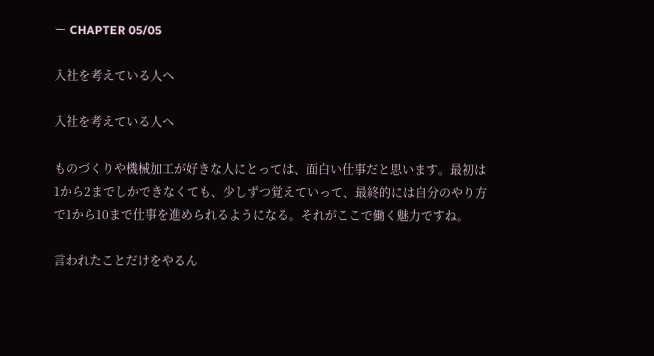ー CHAPTER 05/05

入社を考えている人へ

入社を考えている人へ

ものづくりや機械加工が好きな人にとっては、面白い仕事だと思います。最初は1から2までしかできなくても、少しずつ覚えていって、最終的には自分のやり方で1から10まで仕事を進められるようになる。それがここで働く魅力ですね。

言われたことだけをやるん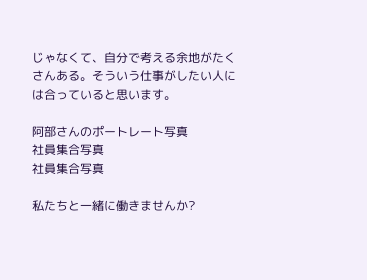じゃなくて、自分で考える余地がたくさんある。そういう仕事がしたい人には合っていると思います。

阿部さんのポートレート写真
社員集合写真
社員集合写真

私たちと一緒に働きませんか?